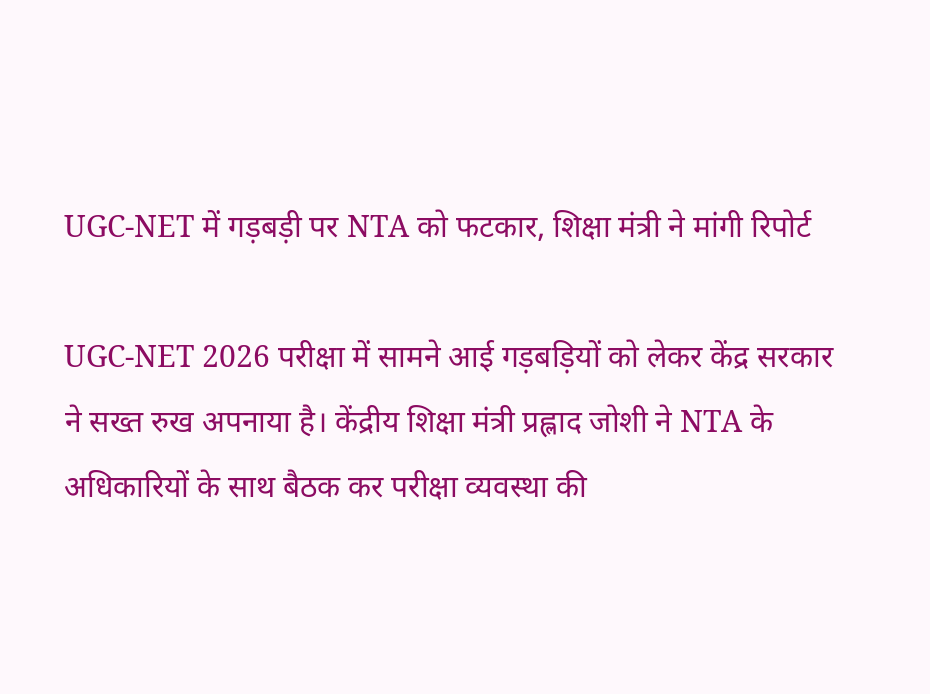UGC-NET में गड़बड़ी पर NTA को फटकार, शिक्षा मंत्री ने मांगी रिपोर्ट

UGC-NET 2026 परीक्षा में सामने आई गड़बड़ियों को लेकर केंद्र सरकार ने सख्त रुख अपनाया है। केंद्रीय शिक्षा मंत्री प्रह्लाद जोशी ने NTA के अधिकारियों के साथ बैठक कर परीक्षा व्यवस्था की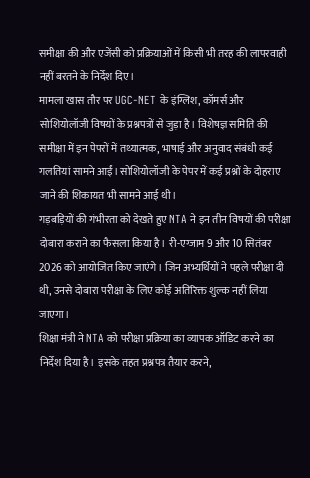समीक्षा की और एजेंसी को प्रक्रियाओं में किसी भी तरह की लापरवाही नहीं बरतने के निर्देश दिए।
मामला खास तौर पर UGC-NET के इंग्लिश, कॉमर्स और सोशियोलॉजी विषयों के प्रश्नपत्रों से जुड़ा है। विशेषज्ञ समिति की समीक्षा में इन पेपरों में तथ्यात्मक, भाषाई और अनुवाद संबंधी कई गलतियां सामने आईं। सोशियोलॉजी के पेपर में कई प्रश्नों के दोहराए जाने की शिकायत भी सामने आई थी।
गड़बड़ियों की गंभीरता को देखते हुए NTA ने इन तीन विषयों की परीक्षा दोबारा कराने का फैसला किया है। री-एग्जाम 9 और 10 सितंबर 2026 को आयोजित किए जाएंगे। जिन अभ्यर्थियों ने पहले परीक्षा दी थी, उनसे दोबारा परीक्षा के लिए कोई अतिरिक्त शुल्क नहीं लिया जाएगा।
शिक्षा मंत्री ने NTA को परीक्षा प्रक्रिया का व्यापक ऑडिट करने का निर्देश दिया है। इसके तहत प्रश्नपत्र तैयार करने,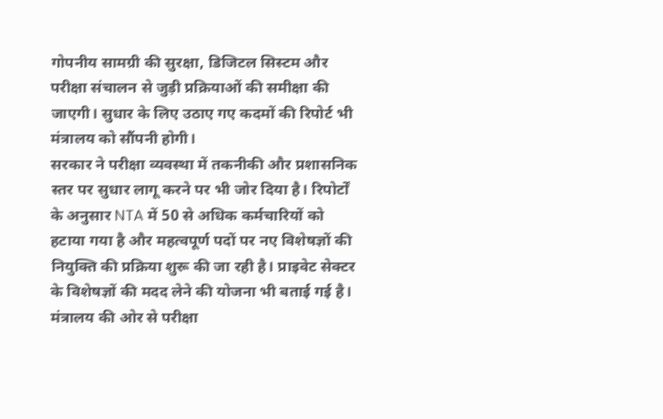गोपनीय सामग्री की सुरक्षा, डिजिटल सिस्टम और परीक्षा संचालन से जुड़ी प्रक्रियाओं की समीक्षा की जाएगी। सुधार के लिए उठाए गए कदमों की रिपोर्ट भी मंत्रालय को सौंपनी होगी।
सरकार ने परीक्षा व्यवस्था में तकनीकी और प्रशासनिक स्तर पर सुधार लागू करने पर भी जोर दिया है। रिपोर्टों के अनुसार NTA में 50 से अधिक कर्मचारियों को हटाया गया है और महत्वपूर्ण पदों पर नए विशेषज्ञों की नियुक्ति की प्रक्रिया शुरू की जा रही है। प्राइवेट सेक्टर के विशेषज्ञों की मदद लेने की योजना भी बताई गई है।
मंत्रालय की ओर से परीक्षा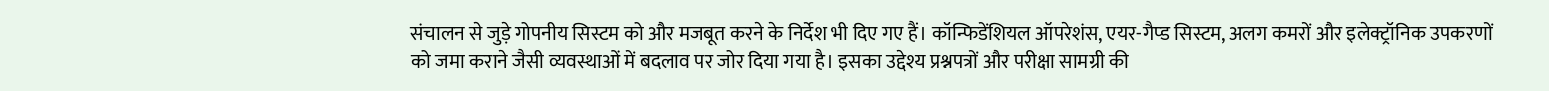संचालन से जुड़े गोपनीय सिस्टम को और मजबूत करने के निर्देश भी दिए गए हैं। कॉन्फिडेंशियल ऑपरेशंस, एयर-गैप्ड सिस्टम, अलग कमरों और इलेक्ट्रॉनिक उपकरणों को जमा कराने जैसी व्यवस्थाओं में बदलाव पर जोर दिया गया है। इसका उद्देश्य प्रश्नपत्रों और परीक्षा सामग्री की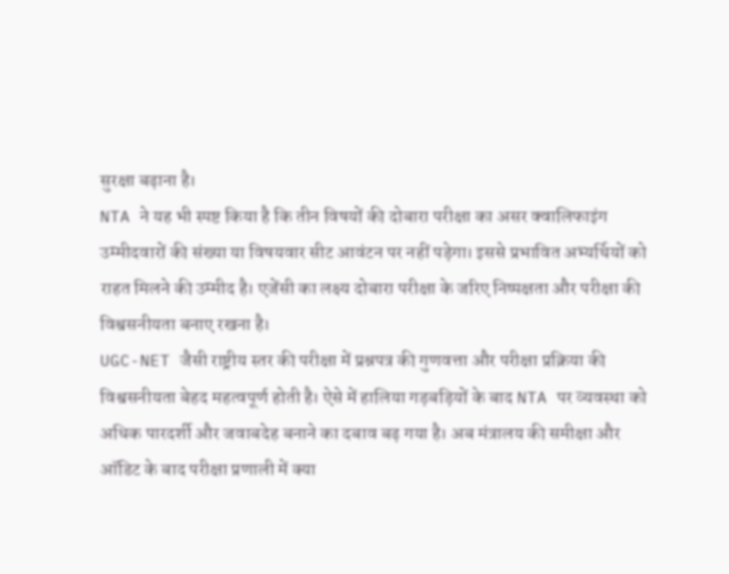सुरक्षा बढ़ाना है।
NTA ने यह भी स्पष्ट किया है कि तीन विषयों की दोबारा परीक्षा का असर क्वालिफाइंग उम्मीदवारों की संख्या या विषयवार सीट आवंटन पर नहीं पड़ेगा। इससे प्रभावित अभ्यर्थियों को राहत मिलने की उम्मीद है। एजेंसी का लक्ष्य दोबारा परीक्षा के जरिए निष्पक्षता और परीक्षा की विश्वसनीयता बनाए रखना है।
UGC-NET जैसी राष्ट्रीय स्तर की परीक्षा में प्रश्नपत्र की गुणवत्ता और परीक्षा प्रक्रिया की विश्वसनीयता बेहद महत्वपूर्ण होती है। ऐसे में हालिया गड़बड़ियों के बाद NTA पर व्यवस्था को अधिक पारदर्शी और जवाबदेह बनाने का दबाव बढ़ गया है। अब मंत्रालय की समीक्षा और ऑडिट के बाद परीक्षा प्रणाली में क्या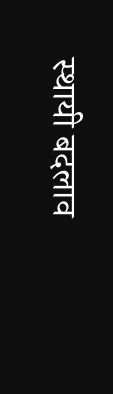स्थायी बदलाव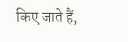किए जाते हैं,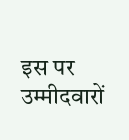इस पर उम्मीदवारों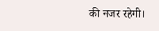की नजर रहेगी।